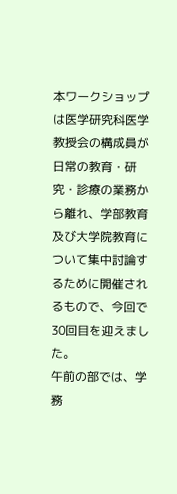本ワークショップは医学研究科医学教授会の構成員が日常の教育・研究・診療の業務から離れ、学部教育及び大学院教育について集中討論するために開催されるもので、今回で30回目を迎えました。
午前の部では、学務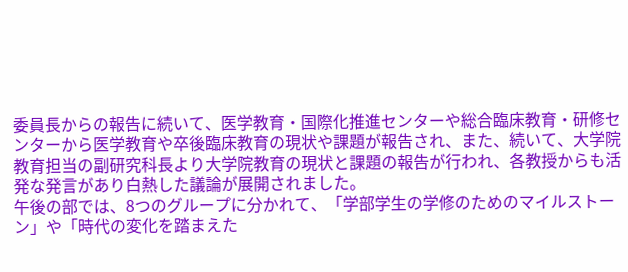委員長からの報告に続いて、医学教育・国際化推進センターや総合臨床教育・研修センターから医学教育や卒後臨床教育の現状や課題が報告され、また、続いて、大学院教育担当の副研究科長より大学院教育の現状と課題の報告が行われ、各教授からも活発な発言があり白熱した議論が展開されました。
午後の部では、8つのグループに分かれて、「学部学生の学修のためのマイルストーン」や「時代の変化を踏まえた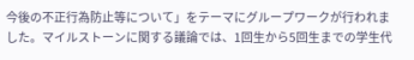今後の不正行為防止等について」をテーマにグループワークが行われました。マイルストーンに関する議論では、1回生から5回生までの学生代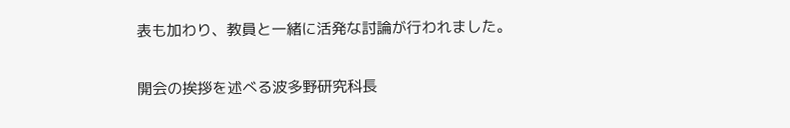表も加わり、教員と一緒に活発な討論が行われました。

開会の挨拶を述べる波多野研究科長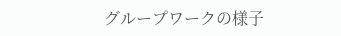グループワークの様子